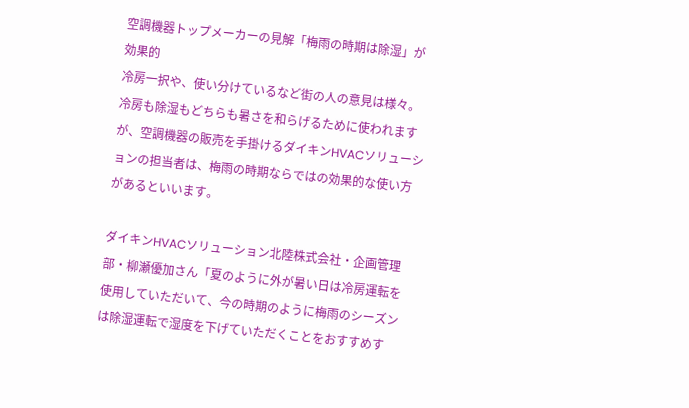空調機器トップメーカーの見解「梅雨の時期は除湿」が効果的
冷房一択や、使い分けているなど街の人の意見は様々。冷房も除湿もどちらも暑さを和らげるために使われますが、空調機器の販売を手掛けるダイキンHVACソリューションの担当者は、梅雨の時期ならではの効果的な使い方があるといいます。

ダイキンHVACソリューション北陸株式会社・企画管理部・柳瀬優加さん「夏のように外が暑い日は冷房運転を使用していただいて、今の時期のように梅雨のシーズンは除湿運転で湿度を下げていただくことをおすすめす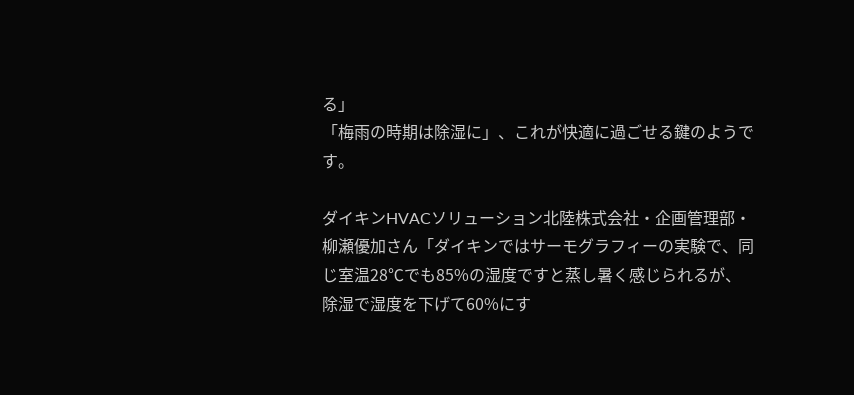る」
「梅雨の時期は除湿に」、これが快適に過ごせる鍵のようです。

ダイキンHVACソリューション北陸株式会社・企画管理部・柳瀬優加さん「ダイキンではサーモグラフィーの実験で、同じ室温28℃でも85%の湿度ですと蒸し暑く感じられるが、除湿で湿度を下げて60%にす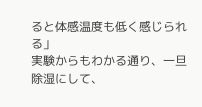ると体感温度も低く感じられる」
実験からもわかる通り、一旦除湿にして、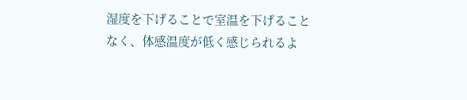湿度を下げることで室温を下げることなく、体感温度が低く感じられるよ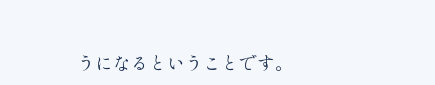うになるということです。